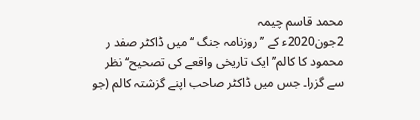محمد قاسم چیمہ
2جون2020ء کے ’’روزنامہ جنگ ‘‘میں ڈاکٹر صفد ر محمود کا کالم’’ ایک تاریخی واقعے کی تصحیح‘‘ نظر سے گزرا۔ جس میں ڈاکٹر صاحب اپنے گزشتہ کالم (جو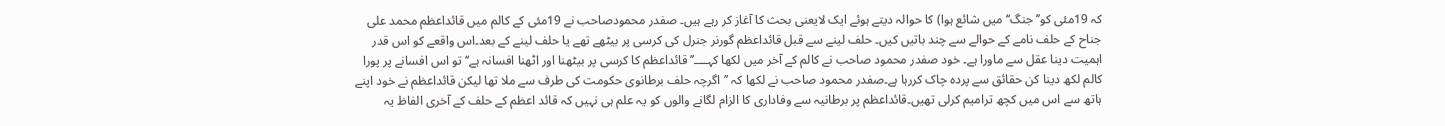کہ 19مئی کو’’ جنگ‘‘ میں شائع ہوا) کا حوالہ دیتے ہوئے ایک لایعنی بحث کا آغاز کر رہے ہیں۔ صفدر محمودصاحب نے 19مئی کے کالم میں قائداعظم محمد علی جناح کے حلف نامے کے حوالے سے چند باتیں کیں۔ حلف لینے سے قبل قائداعظم گورنر جنرل کی کرسی پر بیٹھے تھے یا حلف لینے کے بعد۔اس واقعے کو اس قدر اہمیت دینا عقل سے ماورا ہے۔ خود صفدر محمود صاحب نے کالم کے آخر میں لکھا کہــــ’’ قائداعظم کا کرسی پر بیٹھنا اور اٹھنا افسانہ ہے‘‘ تو اس افسانے پر پورا کالم لکھ دینا کن حقائق سے پردہ چاک کررہا ہے۔صفدر محمود صاحب نے لکھا کہ ’’اگرچہ حلف برطانوی حکومت کی طرف سے ملا تھا لیکن قائداعظم نے خود اپنے ہاتھ سے اس میں کچھ ترامیم کرلی تھیں۔قائداعظم پر برطانیہ سے وفاداری کا الزام لگانے والوں کو یہ علم ہی نہیں کہ قائد اعظم کے حلف کے آخری الفاظ یہ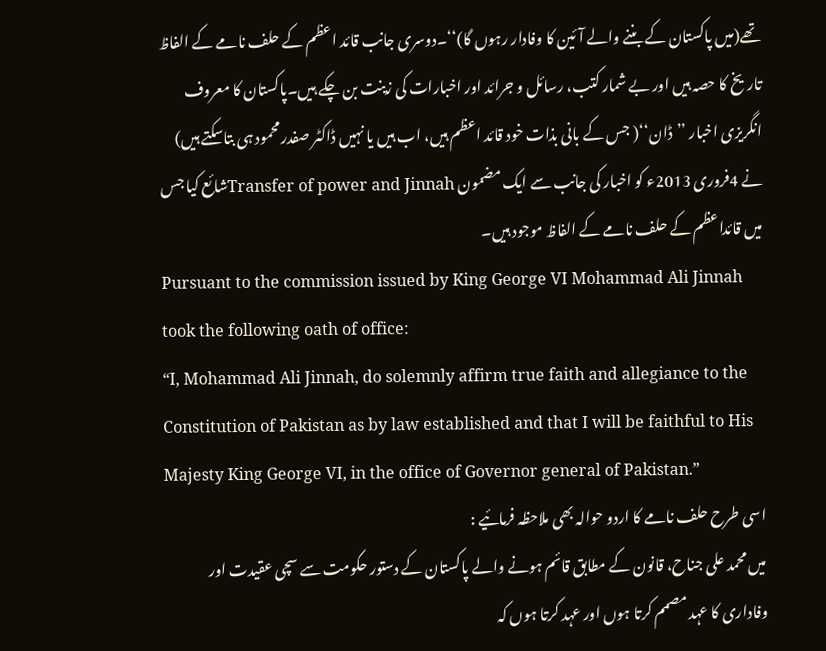تھے(میں پاکستان کے بننے والے آئین کا وفادار رہوں گا)‘‘۔دوسری جانب قائد اعظم کے حلف نامے کے الفاظ تاریخ کا حصہ ہیں اور بے شمار کتب، رسائل و جرائد اور اخبارات کی زینت بن چکے ہیں۔پاکستان کا معروف انگریزی اخبار ’’ڈان‘‘( جس کے بانی بذات خود قائد اعظم ہیں، اب ہیں یا نہیں ڈاکٹر صفدر محمود ہی بتاسکتے ہیں) نے 4فروری 2013ء کو اخبار کی جانب سے ایک مضمون Transfer of power and Jinnahشائع کیا جس میں قائداعظم کے حلف نامے کے الفاظ موجود ہیں۔
Pursuant to the commission issued by King George VI Mohammad Ali Jinnah took the following oath of office:
“I, Mohammad Ali Jinnah, do solemnly affirm true faith and allegiance to the Constitution of Pakistan as by law established and that I will be faithful to His Majesty King George VI, in the office of Governor general of Pakistan.”
اسی طرح حلف نامے کا اردو حوالہ بھی ملاحظہ فرمائیے :
میں محمد علی جناح، قانون کے مطابق قائم ہونے والے پاکستان کے دستور حکومت سے سچی عقیدت اور وفاداری کا عہد مصمم کرتا ہوں اور عہد کرتا ہوں کہ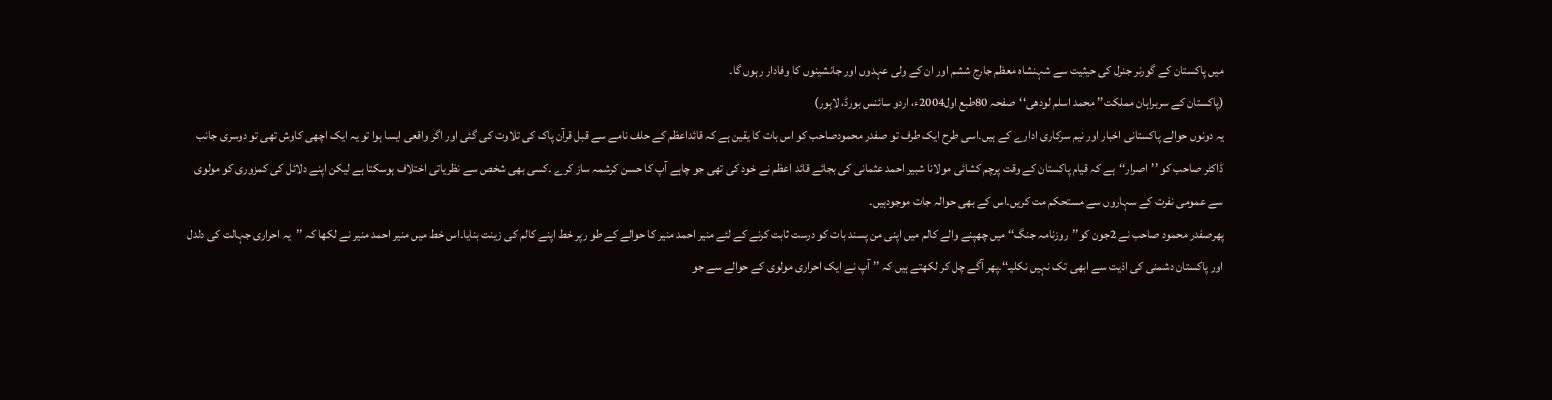میں پاکستان کے گورنر جنرل کی حیثیت سے شہنشاہ معظم جارج ششم اور ان کے ولی عہدوں اور جانشینوں کا وفادار رہوں گا۔
(پاکستان کے سربراہان مملکت’’ محمد اسلم لودھی‘‘صفحہ 80طبع اول2004ء، اردو سائنس بورڈ، لاہور)
یہ دونوں حوالے پاکستانی اخبار اور نیم سرکاری ادارے کے ہیں۔اسی طرح ایک طرف تو صفدر محمودصاحب کو اس بات کا یقین ہے کہ قائداعظم کے حلف نامے سے قبل قرآن پاک کی تلاوت کی گئی اور اگر واقعی ایسا ہوا تو یہ ایک اچھی کاوش تھی تو دوسری جانب ڈاکٹر صاحب کو ’’اصرار‘‘ہے کہ قیام پاکستان کے وقت پرچم کشائی مولانا شبیر احمد عثمانی کی بجائے قائد اعظم نے خود کی تھی جو چاہے آپ کا حسن کرشمہ ساز کرے ۔کسی بھی شخص سے نظریاتی اختلاف ہوسکتا ہے لیکن اپنے دلائل کی کمزوری کو مولوی سے عمومی نفرت کے سہاروں سے مستحکم مت کریں۔اس کے بھی حوالہ جات موجودہیں۔
پھرصفدر محمود صاحب نے 2جون کو’’روزنامہ جنگ‘‘ میں چھپنے والے کالم میں اپنی من پسند بات کو درست ثابت کرنے کے لئے منیر احمد منیر کا حوالے کے طو رپر خط اپنے کالم کی زینت بنایا۔اس خط میں منیر احمد منیر نے لکھا کہ ’’یہ احراری جہالت کی دلدل اور پاکستان دشمنی کی اذیت سے ابھی تک نہیں نکلیـ‘‘۔پھر آگے چل کر لکھتے ہیں کہ ’’ آپ نے ایک احراری مولوی کے حوالے سے جو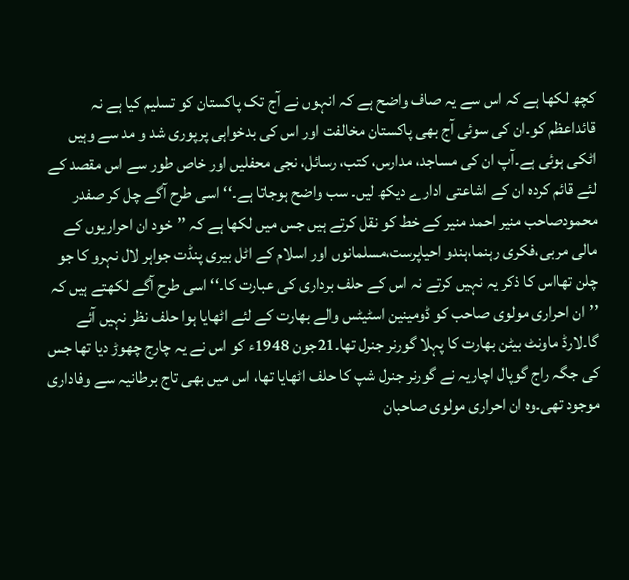کچھ لکھا ہے کہ اس سے یہ صاف واضح ہے کہ انہوں نے آج تک پاکستان کو تسلیم کیا ہے نہ قائداعظم کو۔ان کی سوئی آج بھی پاکستان مخالفت اور اس کی بدخواہی پرپوری شد و مد سے وہیں اٹکی ہوئی ہے۔آپ ان کی مساجد، مدارس، کتب، رسائل، نجی محفلیں اور خاص طور سے اس مقصد کے لئے قائم کردہ ان کے اشاعتی ادارے دیکھ لیں۔ سب واضح ہوجاتا ہے۔‘‘اسی طرح آگے چل کر صفدر محمودصاحب منیر احمد منیر کے خط کو نقل کرتے ہیں جس میں لکھا ہے کہ ’’خود ان احراریوں کے مالی مربی،فکری رہنما،ہندو احیاپرست،مسلمانوں اور اسلام کے اٹل بیری پنڈت جواہر لال نہرو کا جو چلن تھااس کا ذکر یہ نہیں کرتے نہ اس کے حلف برداری کی عبارت کا۔‘‘ اسی طرح آگے لکھتے ہیں کہ ’’ان احراری مولوی صاحب کو ڈومینین اسٹیٹس والے بھارت کے لئے اٹھایا ہوا حلف نظر نہیں آئے گا۔لارڈ ماونٹ بیٹن بھارت کا پہلا گورنر جنرل تھا۔21جون 1948ء کو اس نے یہ چارج چھوڑ دیا تھا جس کی جگہ راج گوپال اچاریہ نے گورنر جنرل شپ کا حلف اٹھایا تھا، اس میں بھی تاج برطانیہ سے وفاداری موجود تھی۔وہ ان احراری مولوی صاحبان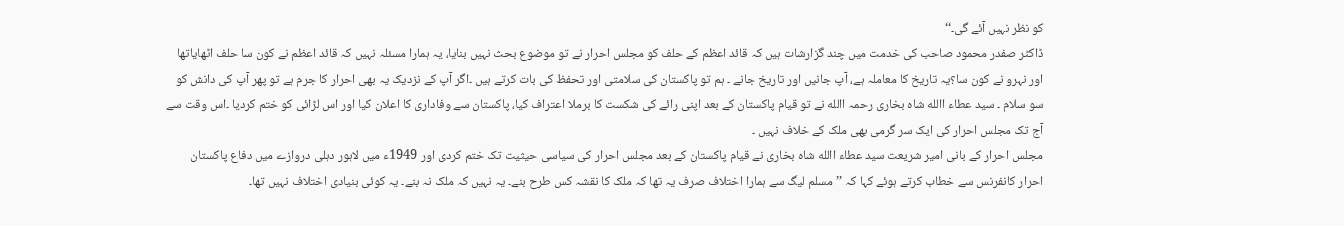کو نظر نہیں آئے گی۔‘‘
ڈاکٹر صفدر محمود صاحب کی خدمت میں چند گزارشات ہیں کہ قائد اعظم کے حلف کو مجلس احرار نے تو موضوع بحث نہیں بنایا، یہ ہمارا مسئلہ نہیں کہ قائد اعظم نے کون سا حلف اٹھایاتھا اور نہرو نے کون سا؟یہ تاریخ کا معاملہ ہے، آپ جانیں اور تاریخ جانے ۔ ہم تو پاکستان کی سلامتی اور تحفظ کی بات کرتے ہیں ۔اگر آپ کے نزدیک یہ بھی احرار کا جرم ہے تو پھر آپ کی دانش کو سو سلام ۔ سید عطاء االله شاہ بخاری رحمہ االله نے تو قیام پاکستان کے بعد اپنی رائے کی شکست کا برملا اعتراف کیا، پاکستان سے وفاداری کا اعلان کیا اور اس لڑائی کو ختم کردیا ۔اس وقت سے آج تک مجلس احرار کی ایک سر گرمی بھی ملک کے خلاف نہیں ۔
مجلس احرار کے بانی امیر شریعت سید عطاء االله شاہ بخاری نے قیام پاکستان کے بعد مجلس احرار کی سیاسی حیثیت تک ختم کردی اور 1949ء میں لاہور دہلی دروازے میں دفاع پاکستان احرار کانفرنس سے خطاب کرتے ہوئے کہا کہ ’’مسلم لیگ سے ہمارا اختلاف صرف یہ تھا کہ ملک کا نقشہ کس طرح بنے۔ یہ نہیں کہ ملک نہ بنے۔ یہ کوئی بنیادی اختلاف نہیں تھا۔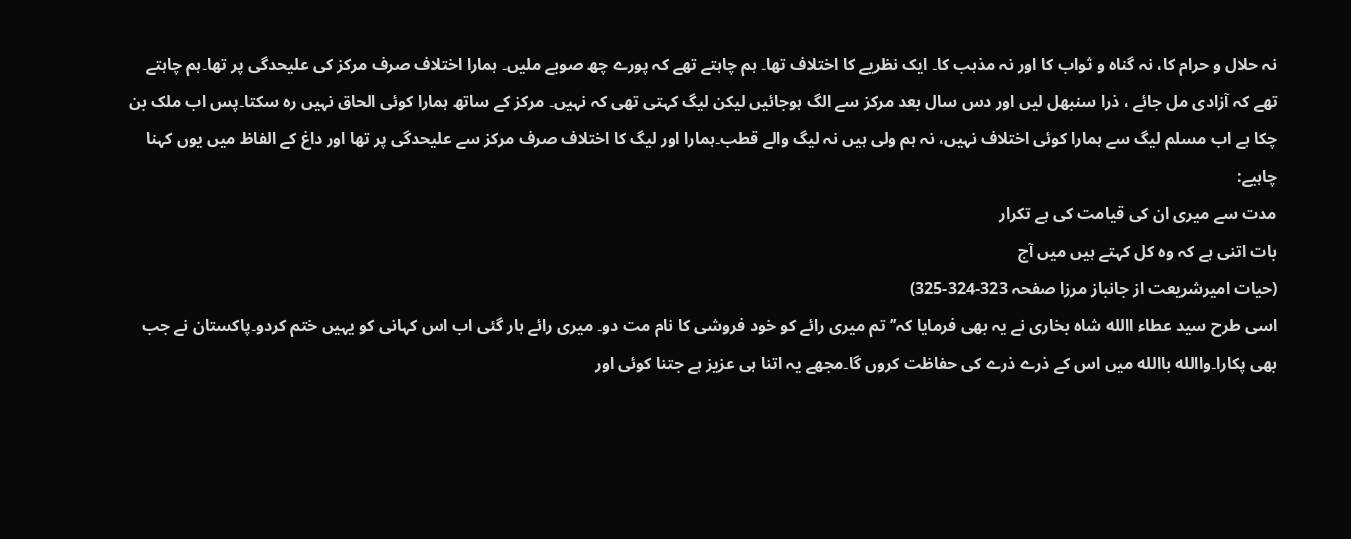نہ حلال و حرام کا، نہ گناہ و ثواب کا اور نہ مذہب کا۔ ایک نظریے کا اختلاف تھا۔ ہم چاہتے تھے کہ پورے چھ صوبے ملیں۔ ہمارا اختلاف صرف مرکز کی علیحدگی پر تھا۔ہم چاہتے تھے کہ آزادی مل جائے ، ذرا سنبھل لیں اور دس سال بعد مرکز سے الگ ہوجائیں لیکن لیگ کہتی تھی کہ نہیں۔ مرکز کے ساتھ ہمارا کوئی الحاق نہیں رہ سکتا۔پس اب ملک بن چکا ہے اب مسلم لیگ سے ہمارا کوئی اختلاف نہیں، نہ ہم ولی ہیں نہ لیگ والے قطب۔ہمارا اور لیگ کا اختلاف صرف مرکز سے علیحدگی پر تھا اور داغ کے الفاظ میں یوں کہنا چاہیے:
مدت سے میری ان کی قیامت کی ہے تکرار
بات اتنی ہے کہ وہ کل کہتے ہیں میں آج
(حیات امیرشریعت از جانباز مرزا صفحہ 323-324-325)
اسی طرح سید عطاء االله شاہ بخاری نے یہ بھی فرمایا کہ’’ تم میری رائے کو خود فروشی کا نام مت دو۔ میری رائے ہار گئی اب اس کہانی کو یہیں ختم کردو۔پاکستان نے جب بھی پکارا۔واالله باالله میں اس کے ذرے ذرے کی حفاظت کروں گا۔مجھے یہ اتنا ہی عزیز ہے جتنا کوئی اور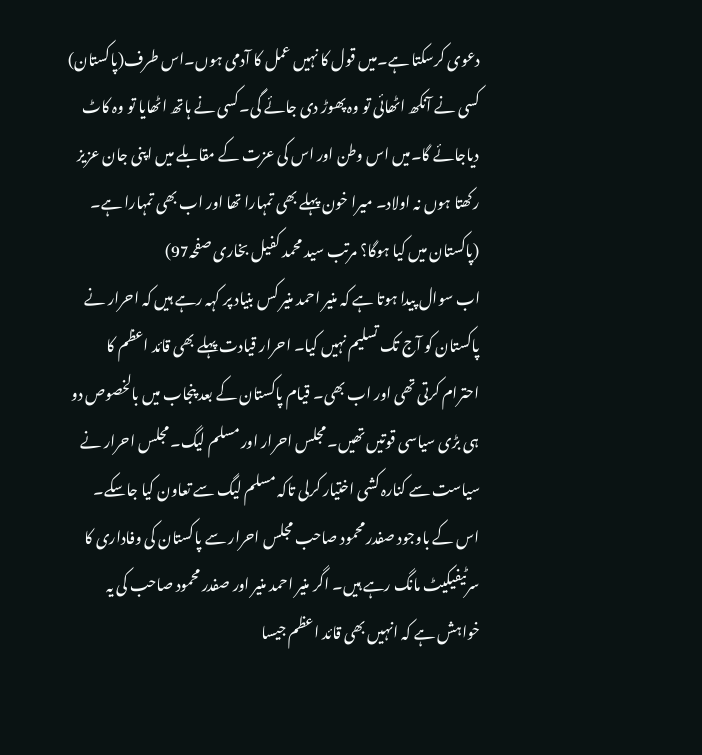دعوی کرسکتا ہے۔میں قول کا نہیں عمل کا آدمی ہوں۔اس طرف(پاکستان) کسی نے آنکھ اٹھائی تو وہ پھوڑ دی جائے گی۔کسی نے ہاتھ اٹھایا تو وہ کاٹ دیاجائے گا۔میں اس وطن اور اس کی عزت کے مقابلے میں اپنی جان عزیز رکھتا ہوں نہ اولاد۔ میرا خون پہلے بھی تمہارا تھا اور اب بھی تمہارا ہے۔
(پاکستان میں کیا ہوگا؟ مرتب سید محمد کفیل بخاری صفحہ97)
اب سوال پیدا ہوتا ہے کہ منیر احمد منیر کس بنیاد پر کہہ رہے ہیں کہ احرار نے پاکستان کو آج تک تسلیم نہیں کیا۔ احرار قیادت پہلے بھی قائد اعظم کا احترام کرتی تھی اور اب بھی۔ قیام پاکستان کے بعد پنجاب میں بالخصوص دو ہی بڑی سیاسی قوتیں تھیں۔ مجلس احرار اور مسلم لیگ۔ مجلس احرار نے سیاست سے کنارہ کشی اختیار کرلی تاکہ مسلم لیگ سے تعاون کیا جاسکے۔ اس کے باوجود صفدر محمود صاحب مجلس احرار سے پاکستان کی وفاداری کا سرٹیفیکیٹ مانگ رہے ہیں۔ اگر منیر احمد منیر اور صفدر محمود صاحب کی یہ خواہش ہے کہ انہیں بھی قائد اعظم جیسا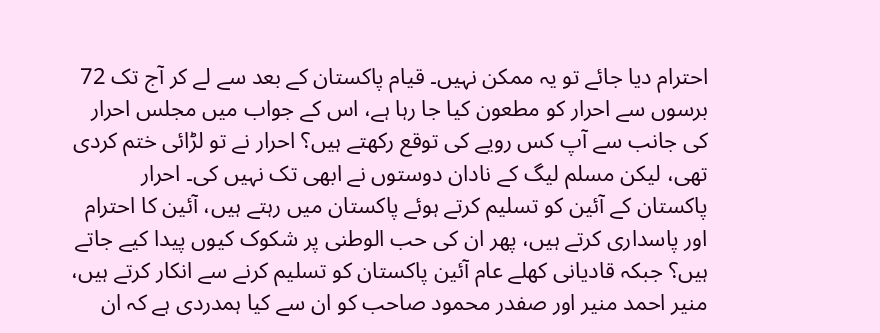احترام دیا جائے تو یہ ممکن نہیں۔ قیام پاکستان کے بعد سے لے کر آج تک 72 برسوں سے احرار کو مطعون کیا جا رہا ہے، اس کے جواب میں مجلس احرار کی جانب سے آپ کس رویے کی توقع رکھتے ہیں؟ احرار نے تو لڑائی ختم کردی تھی، لیکن مسلم لیگ کے نادان دوستوں نے ابھی تک نہیں کی۔ احرار پاکستان کے آئین کو تسلیم کرتے ہوئے پاکستان میں رہتے ہیں، آئین کا احترام اور پاسداری کرتے ہیں، پھر ان کی حب الوطنی پر شکوک کیوں پیدا کیے جاتے ہیں؟ جبکہ قادیانی کھلے عام آئین پاکستان کو تسلیم کرنے سے انکار کرتے ہیں، منیر احمد منیر اور صفدر محمود صاحب کو ان سے کیا ہمدردی ہے کہ ان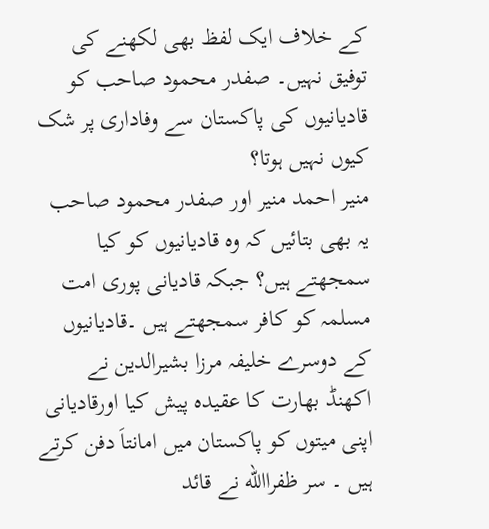کے خلاف ایک لفظ بھی لکھنے کی توفیق نہیں۔ صفدر محمود صاحب کو قادیانیوں کی پاکستان سے وفاداری پر شک کیوں نہیں ہوتا؟
منیر احمد منیر اور صفدر محمود صاحب یہ بھی بتائیں کہ وہ قادیانیوں کو کیا سمجھتے ہیں؟ جبکہ قادیانی پوری امت مسلمہ کو کافر سمجھتے ہیں ۔قادیانیوں کے دوسرے خلیفہ مرزا بشیرالدین نے اکھنڈ بھارت کا عقیدہ پیش کیا اورقادیانی اپنی میتوں کو پاکستان میں امانتاَ دفن کرتے ہیں ۔ سر ظفراالله نے قائد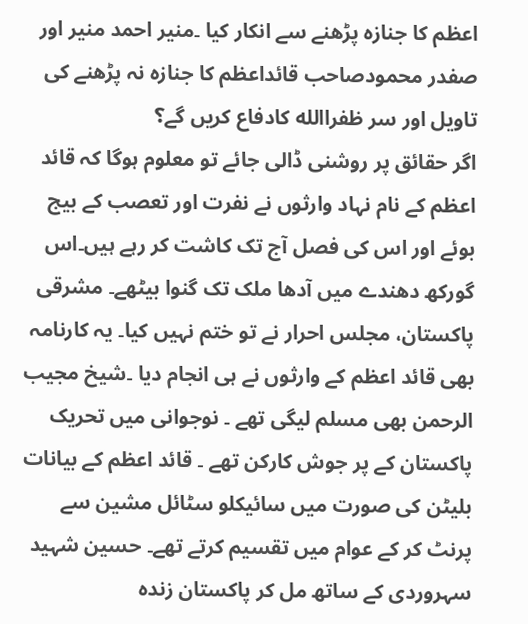اعظم کا جنازہ پڑھنے سے انکار کیا ۔منیر احمد منیر اور صفدر محمودصاحب قائداعظم کا جنازہ نہ پڑھنے کی تاویل اور سر ظفراالله کادفاع کریں گے؟
اگر حقائق پر روشنی ڈالی جائے تو معلوم ہوگا کہ قائد اعظم کے نام نہاد وارثوں نے نفرت اور تعصب کے بیج بوئے اور اس کی فصل آج تک کاشت کر رہے ہیں۔اس گورکھ دھندے میں آدھا ملک تک گنوا بیٹھے۔ مشرقی پاکستان، مجلس احرار نے تو ختم نہیں کیا۔ یہ کارنامہ بھی قائد اعظم کے وارثوں نے ہی انجام دیا ۔شیخ مجیب الرحمن بھی مسلم لیگی تھے ۔ نوجوانی میں تحریک پاکستان کے پر جوش کارکن تھے ۔ قائد اعظم کے بیانات بلیٹن کی صورت میں سائیکلو سٹائل مشین سے پرنٹ کر کے عوام میں تقسیم کرتے تھے۔ حسین شہید سہروردی کے ساتھ مل کر پاکستان زندہ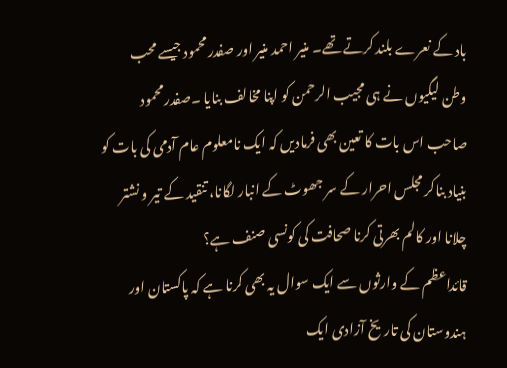باد کے نعرے بلند کرتے تھے۔ منیر احمد منیر اور صفدر محمود جیسے محب وطن لیگیوں نے ہی مجیب الرحمن کو اپنا مخالف بنایا ۔صفدر محمود صاحب اس بات کا تعین بھی فرمادیں کہ ایک نامعلوم عام آدمی کی بات کو بنیاد بناکر مجلس احرار کے سر جھوٹ کے انبار لگانا، تنقید کے تیر و نشتر چلانا اور کالم بھرتی کرنا صحافت کی کونسی صنف ہے؟
قائداعظم کے وارثوں سے ایک سوال یہ بھی کرنا ہے کہ پاکستان اور ہندوستان کی تاریخ آزادی ایک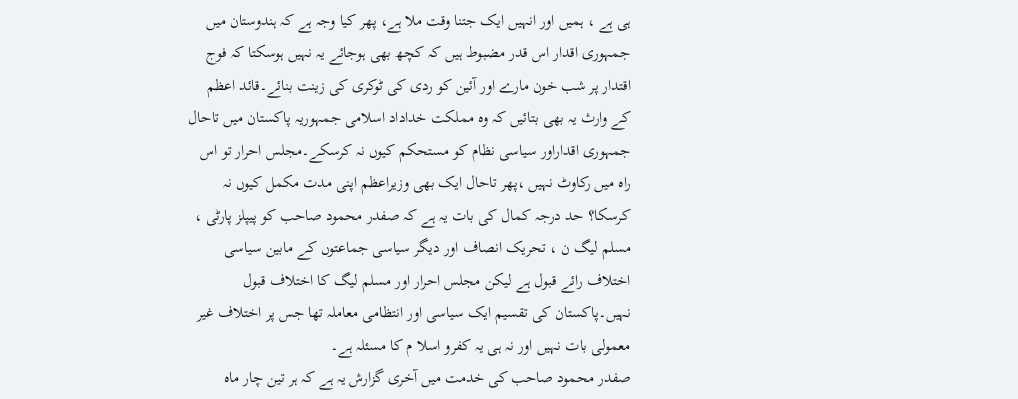ہی ہے ، ہمیں اور انہیں ایک جتنا وقت ملا ہے، پھر کیا وجہ ہے کہ ہندوستان میں جمہوری اقدار اس قدر مضبوط ہیں کہ کچھ بھی ہوجائے یہ نہیں ہوسکتا کہ فوج اقتدار پر شب خون مارے اور آئین کو ردی کی ٹوکری کی زینت بنائے۔قائد اعظم کے وارث یہ بھی بتائیں کہ وہ مملکت خداداد اسلامی جمہوریہ پاکستان میں تاحال جمہوری اقداراور سیاسی نظام کو مستحکم کیوں نہ کرسکے۔مجلس احرار تو اس راہ میں رکاوٹ نہیں ،پھر تاحال ایک بھی وزیراعظم اپنی مدت مکمل کیوں نہ کرسکا؟ حد درجہ کمال کی بات یہ ہے کہ صفدر محمود صاحب کو پیپلز پارٹی ، مسلم لیگ ن ، تحریک انصاف اور دیگر سیاسی جماعتوں کے مابین سیاسی اختلاف رائے قبول ہے لیکن مجلس احرار اور مسلم لیگ کا اختلاف قبول نہیں۔پاکستان کی تقسیم ایک سیاسی اور انتظامی معاملہ تھا جس پر اختلاف غیر معمولی بات نہیں اور نہ ہی یہ کفرو اسلا م کا مسئلہ ہے۔
صفدر محمود صاحب کی خدمت میں آخری گزارش یہ ہے کہ ہر تین چار ماہ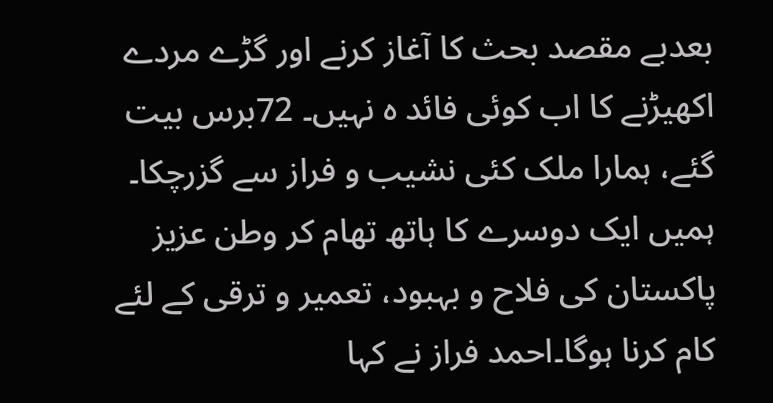بعدبے مقصد بحث کا آغاز کرنے اور گڑے مردے اکھیڑنے کا اب کوئی فائد ہ نہیں۔ 72برس بیت گئے، ہمارا ملک کئی نشیب و فراز سے گزرچکا۔ ہمیں ایک دوسرے کا ہاتھ تھام کر وطن عزیز پاکستان کی فلاح و بہبود، تعمیر و ترقی کے لئے کام کرنا ہوگا۔احمد فراز نے کہا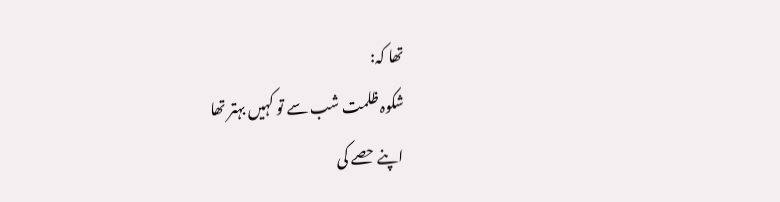تھا کہ:
شکوہ ظلمت شب سے تو کہیں بہتر تھا
اپنے حصے کی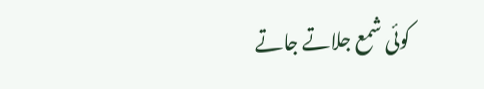کوئی شمع جلاتے جاتے